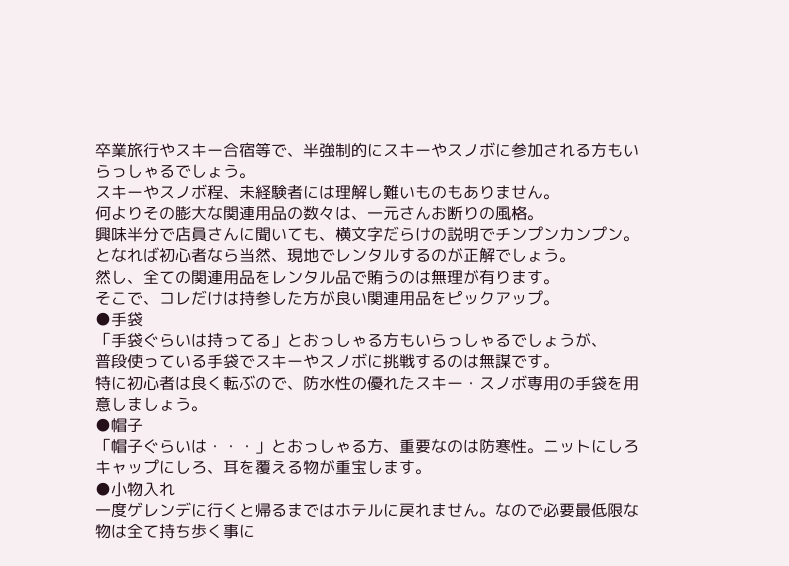卒業旅行やスキー合宿等で、半強制的にスキーやスノボに参加される方もいらっしゃるでしょう。
スキーやスノボ程、未経験者には理解し難いものもありません。
何よりその膨大な関連用品の数々は、一元さんお断りの風格。
興味半分で店員さんに聞いても、横文字だらけの説明でチンプンカンプン。
となれば初心者なら当然、現地でレンタルするのが正解でしょう。
然し、全ての関連用品をレンタル品で賄うのは無理が有ります。
そこで、コレだけは持参した方が良い関連用品をピックアップ。
●手袋
「手袋ぐらいは持ってる」とおっしゃる方もいらっしゃるでしょうが、
普段使っている手袋でスキーやスノボに挑戦するのは無謀です。
特に初心者は良く転ぶので、防水性の優れたスキー・スノボ専用の手袋を用意しましょう。
●帽子
「帽子ぐらいは・・・」とおっしゃる方、重要なのは防寒性。ニットにしろキャップにしろ、耳を覆える物が重宝します。
●小物入れ
一度ゲレンデに行くと帰るまではホテルに戻れません。なので必要最低限な物は全て持ち歩く事に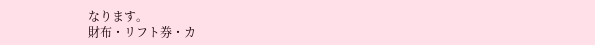なります。
財布・リフト券・カ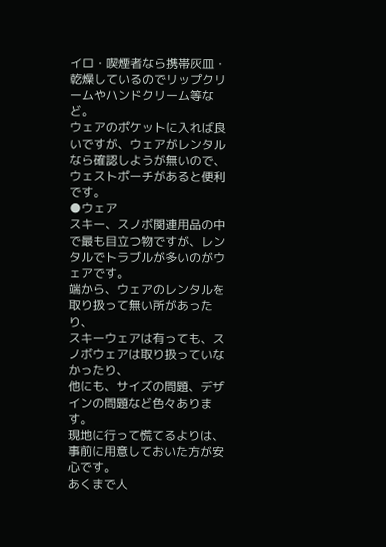イロ・喫煙者なら携帯灰皿・乾燥しているのでリップクリームやハンドクリーム等など。
ウェアのポケットに入れば良いですが、ウェアがレンタルなら確認しようが無いので、
ウェストポーチがあると便利です。
●ウェア
スキー、スノボ関連用品の中で最も目立つ物ですが、レンタルでトラブルが多いのがウェアです。
端から、ウェアのレンタルを取り扱って無い所があったり、
スキーウェアは有っても、スノボウェアは取り扱っていなかったり、
他にも、サイズの問題、デザインの問題など色々あります。
現地に行って慌てるよりは、事前に用意しておいた方が安心です。
あくまで人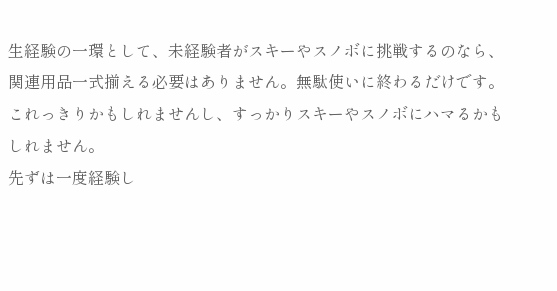生経験の一環として、未経験者がスキーやスノボに挑戦するのなら、
関連用品一式揃える必要はありません。無駄使いに終わるだけです。
これっきりかもしれませんし、すっかりスキーやスノボにハマるかもしれません。
先ずは一度経験し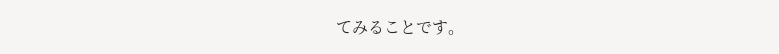てみることです。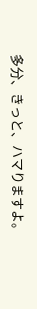多分、きっと、ハマりますよ。